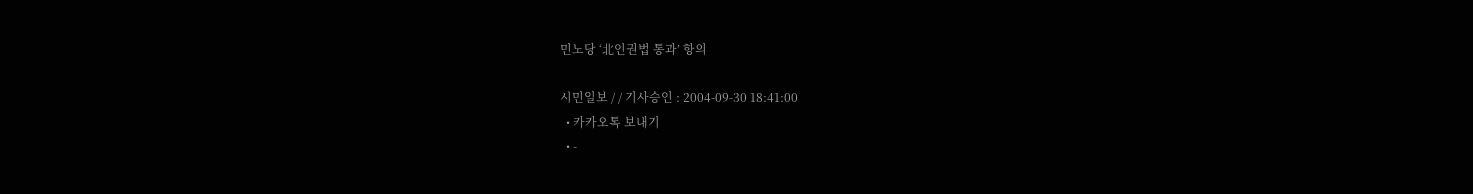민노당 ‘北인권법 통과’ 항의

시민일보 / / 기사승인 : 2004-09-30 18:41:00
  • 카카오톡 보내기
  • -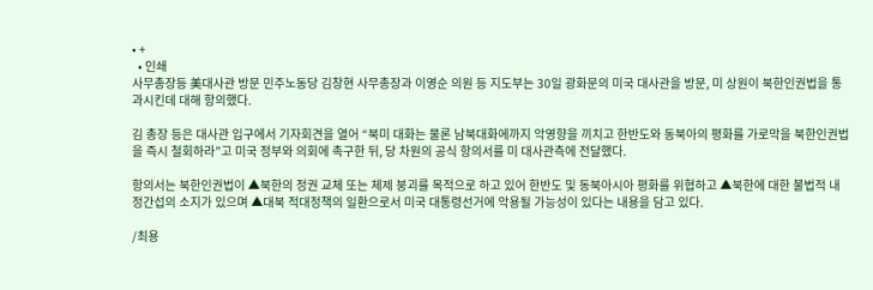• +
  • 인쇄
사무총장등 美대사관 방문 민주노동당 김창현 사무총장과 이영순 의원 등 지도부는 30일 광화문의 미국 대사관을 방문, 미 상원이 북한인권법을 통과시킨데 대해 항의했다.

김 총장 등은 대사관 입구에서 기자회견을 열어 “북미 대화는 물론 남북대화에까지 악영향을 끼치고 한반도와 동북아의 평화를 가로막을 북한인권법을 즉시 철회하라”고 미국 정부와 의회에 촉구한 뒤, 당 차원의 공식 항의서를 미 대사관측에 전달했다.

항의서는 북한인권법이 ▲북한의 정권 교체 또는 체제 붕괴를 목적으로 하고 있어 한반도 및 동북아시아 평화를 위협하고 ▲북한에 대한 불법적 내정간섭의 소지가 있으며 ▲대북 적대정책의 일환으로서 미국 대통령선거에 악용될 가능성이 있다는 내용을 담고 있다.

/최용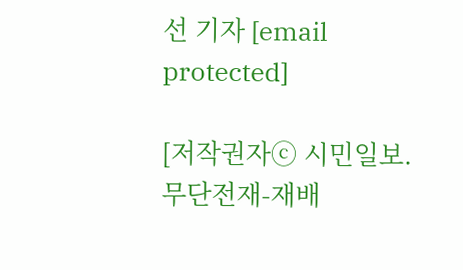선 기자 [email protected]

[저작권자ⓒ 시민일보. 무단전재-재배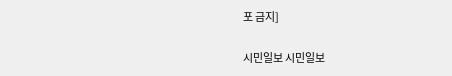포 금지]

시민일보 시민일보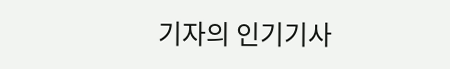기자의 인기기사